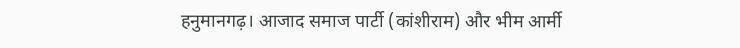हनुमानगढ़। आजाद समाज पार्टी (कांशीराम) और भीम आर्मी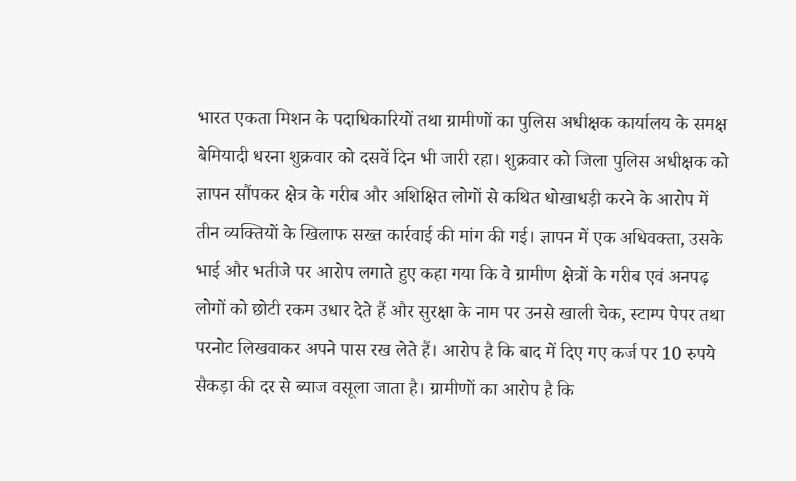भारत एकता मिशन के पदाधिकारियों तथा ग्रामीणों का पुलिस अधीक्षक कार्यालय के समक्ष बेमियादी धरना शुक्रवार को दसवें दिन भी जारी रहा। शुक्रवार को जिला पुलिस अधीक्षक को ज्ञापन सौंपकर क्षेत्र के गरीब और अशिक्षित लोगों से कथित धोखाधड़ी करने के आरोप में तीन व्यक्तियों के खिलाफ सख्त कार्रवाई की मांग की गई। ज्ञापन में एक अधिवक्ता, उसके भाई और भतीजे पर आरोप लगाते हुए कहा गया कि वे ग्रामीण क्षेत्रों के गरीब एवं अनपढ़ लोगों को छोटी रकम उधार देते हैं और सुरक्षा के नाम पर उनसे खाली चेक, स्टाम्प पेपर तथा परनोट लिखवाकर अपने पास रख लेते हैं। आरोप है कि बाद में दिए गए कर्ज पर 10 रुपये सैकड़ा की दर से ब्याज वसूला जाता है। ग्रामीणों का आरोप है कि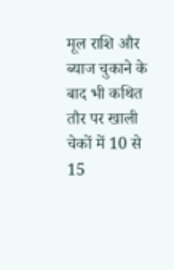मूल राशि और ब्याज चुकाने के बाद भी कथित तौर पर खाली चेकों में 10 से 15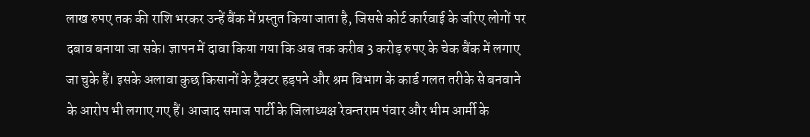लाख रुपए तक की राशि भरकर उन्हें बैंक में प्रस्तुत किया जाता है, जिससे कोर्ट कार्रवाई के जरिए लोगों पर दबाव बनाया जा सके। ज्ञापन में दावा किया गया कि अब तक करीब 3 करोड़ रुपए के चेक बैंक में लगाए जा चुके हैं। इसके अलावा कुछ किसानों के ट्रैक्टर हड़पने और श्रम विभाग के कार्ड गलत तरीके से बनवाने के आरोप भी लगाए गए हैं। आजाद समाज पार्टी के जिलाध्यक्ष रेवन्तराम पंवार और भीम आर्मी के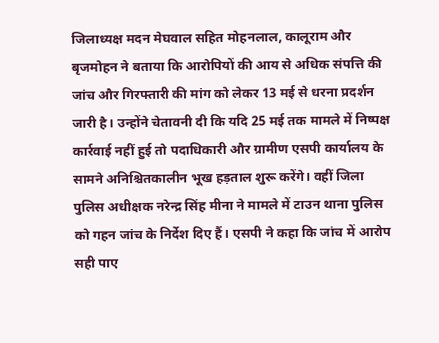जिलाध्यक्ष मदन मेघवाल सहित मोहनलाल, कालूराम और बृजमोहन ने बताया कि आरोपियों की आय से अधिक संपत्ति की जांच और गिरफ्तारी की मांग को लेकर 13 मई से धरना प्रदर्शन जारी है। उन्होंने चेतावनी दी कि यदि 25 मई तक मामले में निष्पक्ष कार्रवाई नहीं हुई तो पदाधिकारी और ग्रामीण एसपी कार्यालय के सामने अनिश्चितकालीन भूख हड़ताल शुरू करेंगे। वहीं जिला पुलिस अधीक्षक नरेन्द्र सिंह मीना ने मामले में टाउन थाना पुलिस को गहन जांच के निर्देश दिए हैं। एसपी ने कहा कि जांच में आरोप सही पाए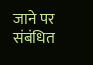जाने पर संबंधित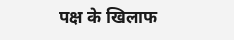पक्ष के खिलाफ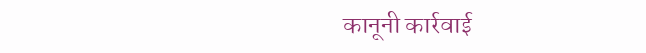कानूनी कार्रवाई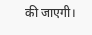की जाएगी।